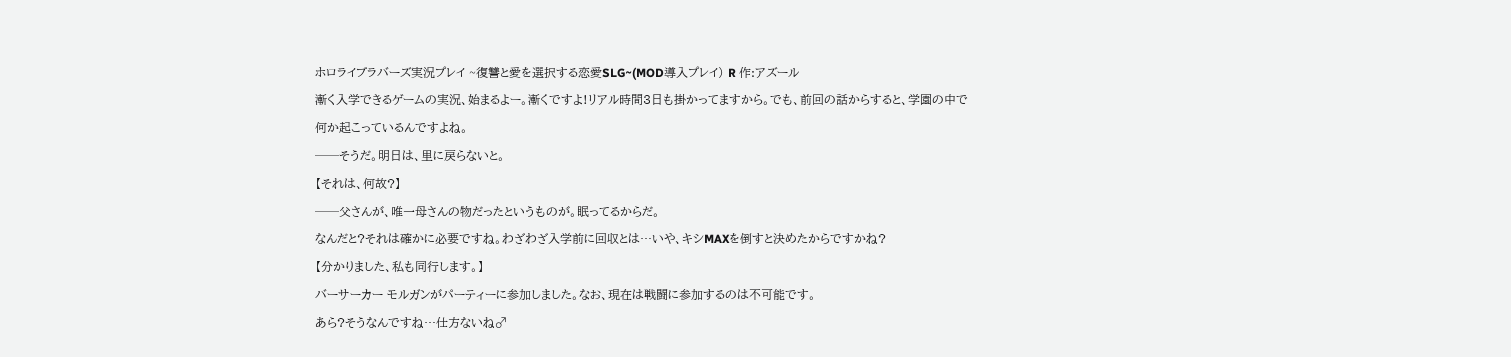ホロライブラバーズ実況プレイ ~復讐と愛を選択する恋愛SLG~(MOD導入プレイ) R 作:アズール
漸く入学できるゲームの実況、始まるよー。漸くですよ!リアル時間3日も掛かってますから。でも、前回の話からすると、学園の中で何か起こっているんですよね。
──そうだ。明日は、里に戻らないと。
【それは、何故?】
──父さんが、唯一母さんの物だったというものが。眠ってるからだ。
なんだと?それは確かに必要ですね。わざわざ入学前に回収とは…いや、キシMAXを倒すと決めたからですかね?
【分かりました、私も同行します。】
バーサーカー モルガンがパーティーに参加しました。なお、現在は戦闘に参加するのは不可能です。
あら?そうなんですね…仕方ないね♂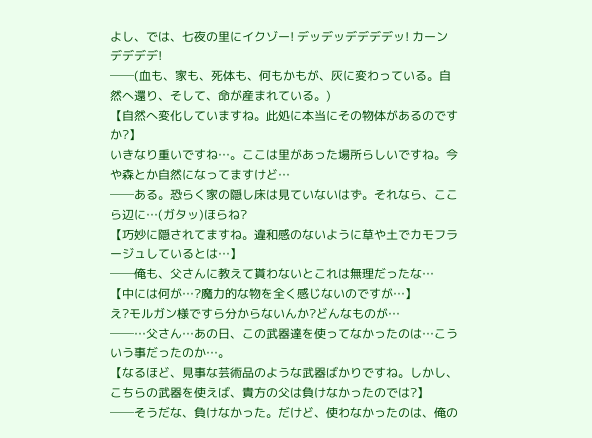よし、では、七夜の里にイクゾー! デッデッデデデデッ! カーン デデデデ!
──(血も、家も、死体も、何もかもが、灰に変わっている。自然へ還り、そして、命が産まれている。)
【自然へ変化していますね。此処に本当にその物体があるのですか?】
いきなり重いですね…。ここは里があった場所らしいですね。今や森とか自然になってますけど…
──ある。恐らく家の隠し床は見ていないはず。それなら、ここら辺に…(ガタッ)ほらね?
【巧妙に隠されてますね。違和感のないように草や土でカモフラージュしているとは…】
──俺も、父さんに教えて貰わないとこれは無理だったな…
【中には何が…?魔力的な物を全く感じないのですが…】
え?モルガン様ですら分からないんか?どんなものが…
──…父さん…あの日、この武器達を使ってなかったのは…こういう事だったのか…。
【なるほど、見事な芸術品のような武器ばかりですね。しかし、こちらの武器を使えば、貴方の父は負けなかったのでは?】
──そうだな、負けなかった。だけど、使わなかったのは、俺の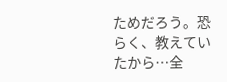ためだろう。恐らく、教えていたから…全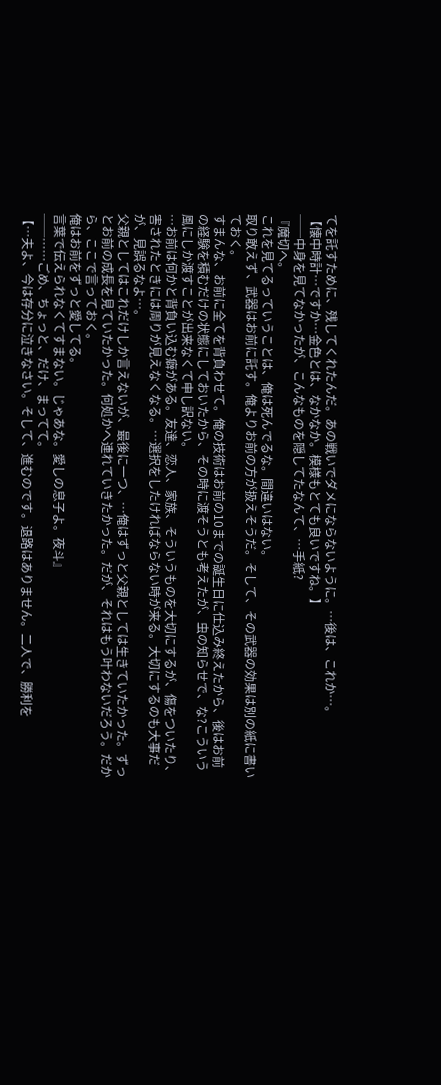てを託すために、残してくれたんだ。あの戦いでダメにならないように。…後は、これか…。
【懐中時計…ですか…金色とは、なかなか。模様もとても良いですね。】
──中身を見てなかったが、こんなものを隠してたなんて、…手紙?
『魔切へ。
これを見てるっていうことは、俺は死んでるな。間違いはない。
取り敢えず、武器はお前に託す。俺よりお前の方が扱えそうだ。そして、その武器の効果は別の紙に書いておく。
すまんな、お前に全てを背負わせて。俺の技術はお前の10までの誕生日に仕込み終えたから、後はお前の経験を積むだけの状態にしておいたから、その時に渡そうとも考えたが、虫の知らせで、な?こういう風にしか渡すことが出来なくて申し訳ない。
…お前は何かと背負い込む癖がある。友達、恋人、家族、そういうものを大切にするが、傷をついたり、害されたときには周りが見えなくなる。…選択をしたければならない時が来る。大切にするのも大事だが、見誤るなよ…。
父親としてはこれだけしか言えないが、最後に一つ、…俺はずっと父親としては生きていたかった。ずっとお前の成長を見ていたかった。何処かへ連れていきたかった。だが、それはもう叶わないだろう。だから、ここで言っておく。
俺はお前をずっと愛してる。
言葉で伝えられなくてすまない。じゃあな。愛しの息子よ。夜斗』
──……ごめ、ちょっと、だけ、まってて。
【…夫よ、今は存分に泣きなさい。そして、進むのです。退路はありません。二人で、勝利を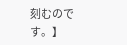刻むのです。】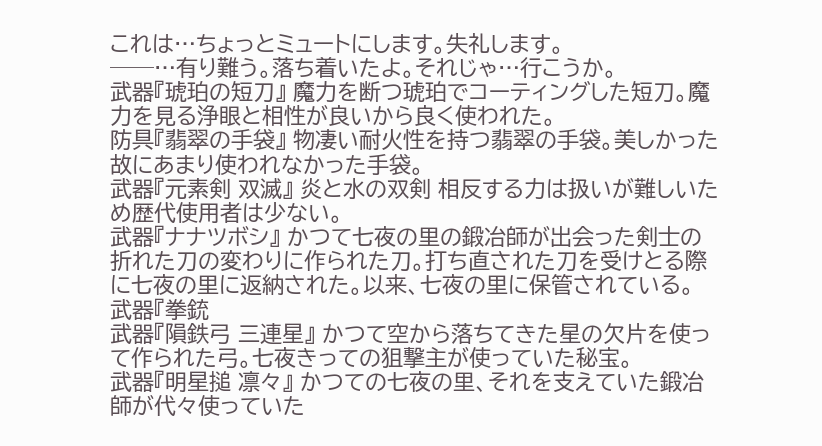これは…ちょっとミュートにします。失礼します。
──…有り難う。落ち着いたよ。それじゃ…行こうか。
武器『琥珀の短刀』 魔力を断つ琥珀でコーティングした短刀。魔力を見る浄眼と相性が良いから良く使われた。
防具『翡翠の手袋』 物凄い耐火性を持つ翡翠の手袋。美しかった故にあまり使われなかった手袋。
武器『元素剣 双滅』 炎と水の双剣 相反する力は扱いが難しいため歴代使用者は少ない。
武器『ナナツボシ』 かつて七夜の里の鍛冶師が出会った剣士の折れた刀の変わりに作られた刀。打ち直された刀を受けとる際に七夜の里に返納された。以来、七夜の里に保管されている。
武器『拳銃
武器『隕鉄弓 三連星』 かつて空から落ちてきた星の欠片を使って作られた弓。七夜きっての狙撃主が使っていた秘宝。
武器『明星搥 凛々』 かつての七夜の里、それを支えていた鍛冶師が代々使っていた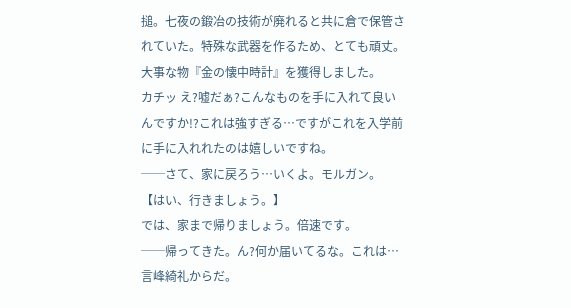搥。七夜の鍛冶の技術が廃れると共に倉で保管されていた。特殊な武器を作るため、とても頑丈。
大事な物『金の懐中時計』を獲得しました。
カチッ え?嘘だぁ?こんなものを手に入れて良いんですか!?これは強すぎる…ですがこれを入学前に手に入れれたのは嬉しいですね。
──さて、家に戻ろう…いくよ。モルガン。
【はい、行きましょう。】
では、家まで帰りましょう。倍速です。
──帰ってきた。ん?何か届いてるな。これは…言峰綺礼からだ。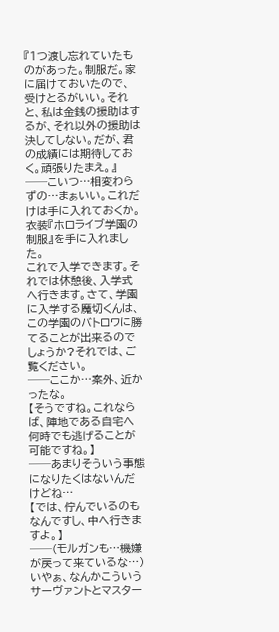『1つ渡し忘れていたものがあった。制服だ。家に届けておいたので、受けとるがいい。それと、私は金銭の援助はするが、それ以外の援助は決してしない。だが、君の成績には期待しておく。頑張りたまえ。』
──こいつ…相変わらずの…まぁいい。これだけは手に入れておくか。
衣装『ホロライブ学園の制服』を手に入れました。
これで入学できます。それでは休憩後、入学式へ行きます。さて、学園に入学する魔切くんは、この学園のバトロワに勝てることが出来るのでしょうか?それでは、ご覧ください。
──ここか…案外、近かったな。
【そうですね。これならば、陣地である自宅へ何時でも逃げることが可能ですね。】
──あまりそういう事態になりたくはないんだけどね…
【では、佇んでいるのもなんですし、中へ行きますよ。】
──(モルガンも…機嫌が戻って来ているな…)
いやぁ、なんかこういうサーヴァントとマスター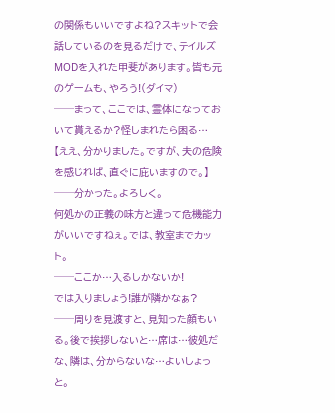の関係もいいですよね?スキットで会話しているのを見るだけで、テイルズMODを入れた甲斐があります。皆も元のゲームも、やろう!(ダイマ)
──まって、ここでは、霊体になっておいて貰えるか?怪しまれたら困る…
【ええ、分かりました。ですが、夫の危険を感じれば、直ぐに庇いますので。】
──分かった。よろしく。
何処かの正義の味方と違って危機能力がいいですねぇ。では、教室までカット。
──ここか…入るしかないか!
では入りましょう!誰が隣かなぁ?
──周りを見渡すと、見知った顔もいる。後で挨拶しないと…席は…彼処だな、隣は、分からないな…よいしょっと。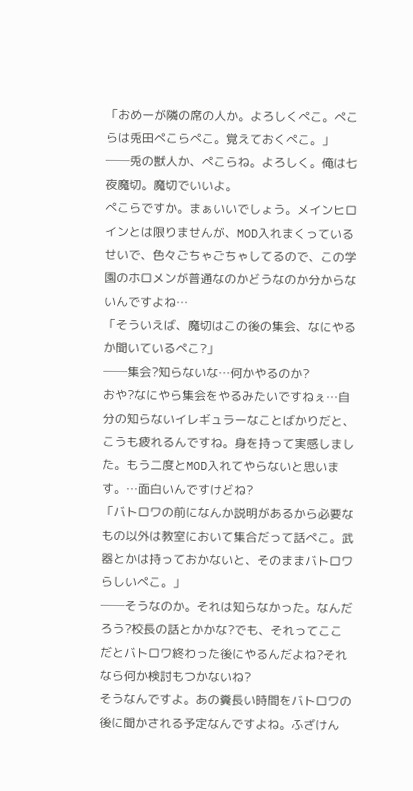「おめーが隣の席の人か。よろしくぺこ。ぺこらは兎田ぺこらぺこ。覚えておくぺこ。」
──兎の獣人か、ぺこらね。よろしく。俺は七夜魔切。魔切でいいよ。
ぺこらですか。まぁいいでしょう。メインヒロインとは限りませんが、MOD入れまくっているせいで、色々ごちゃごちゃしてるので、この学園のホロメンが普通なのかどうなのか分からないんですよね…
「そういえば、魔切はこの後の集会、なにやるか聞いているぺこ?」
──集会?知らないな…何かやるのか?
おや?なにやら集会をやるみたいですねぇ…自分の知らないイレギュラーなことばかりだと、こうも疲れるんですね。身を持って実感しました。もう二度とMOD入れてやらないと思います。…面白いんですけどね?
「バトロワの前になんか説明があるから必要なもの以外は教室において集合だって話ぺこ。武器とかは持っておかないと、そのままバトロワらしいぺこ。」
──そうなのか。それは知らなかった。なんだろう?校長の話とかかな?でも、それってここだとバトロワ終わった後にやるんだよね?それなら何か検討もつかないね?
そうなんですよ。あの糞長い時間をバトロワの後に聞かされる予定なんですよね。ふざけん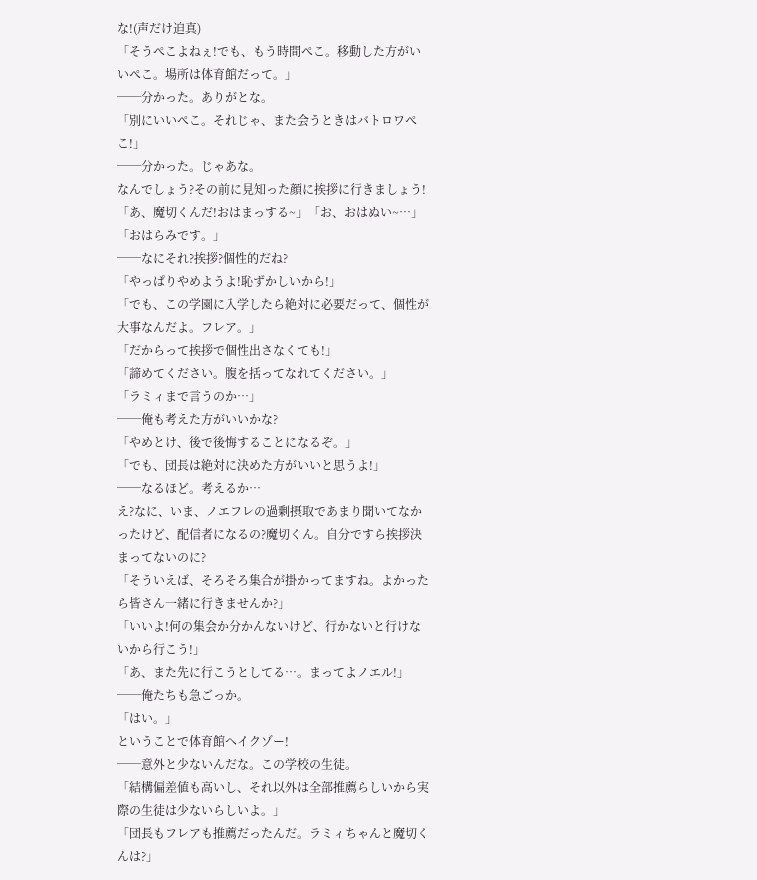な!(声だけ迫真)
「そうぺこよねぇ!でも、もう時間ぺこ。移動した方がいいぺこ。場所は体育館だって。」
──分かった。ありがとな。
「別にいいぺこ。それじゃ、また会うときはバトロワぺこ!」
──分かった。じゃあな。
なんでしょう?その前に見知った顔に挨拶に行きましょう!
「あ、魔切くんだ!おはまっする~」「お、おはぬい~…」「おはらみです。」
──なにそれ?挨拶?個性的だね?
「やっぱりやめようよ!恥ずかしいから!」
「でも、この学園に入学したら絶対に必要だって、個性が大事なんだよ。フレア。」
「だからって挨拶で個性出さなくても!」
「諦めてください。腹を括ってなれてください。」
「ラミィまで言うのか…」
──俺も考えた方がいいかな?
「やめとけ、後で後悔することになるぞ。」
「でも、団長は絶対に決めた方がいいと思うよ!」
──なるほど。考えるか…
え?なに、いま、ノエフレの過剰摂取であまり聞いてなかったけど、配信者になるの?魔切くん。自分ですら挨拶決まってないのに?
「そういえば、そろそろ集合が掛かってますね。よかったら皆さん一緒に行きませんか?」
「いいよ!何の集会か分かんないけど、行かないと行けないから行こう!」
「あ、また先に行こうとしてる…。まってよノエル!」
──俺たちも急ごっか。
「はい。」
ということで体育館へイクゾー!
──意外と少ないんだな。この学校の生徒。
「結構偏差値も高いし、それ以外は全部推薦らしいから実際の生徒は少ないらしいよ。」
「団長もフレアも推薦だったんだ。ラミィちゃんと魔切くんは?」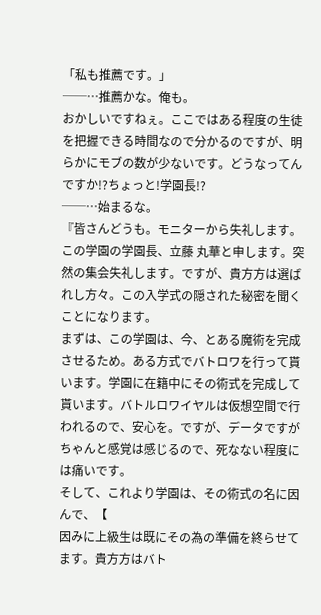「私も推薦です。」
──…推薦かな。俺も。
おかしいですねぇ。ここではある程度の生徒を把握できる時間なので分かるのですが、明らかにモブの数が少ないです。どうなってんですか!?ちょっと!学園長!?
──…始まるな。
『皆さんどうも。モニターから失礼します。この学園の学園長、立藤 丸華と申します。突然の集会失礼します。ですが、貴方方は選ばれし方々。この入学式の隠された秘密を聞くことになります。
まずは、この学園は、今、とある魔術を完成させるため。ある方式でバトロワを行って貰います。学園に在籍中にその術式を完成して貰います。バトルロワイヤルは仮想空間で行われるので、安心を。ですが、データですがちゃんと感覚は感じるので、死なない程度には痛いです。
そして、これより学園は、その術式の名に因んで、【
因みに上級生は既にその為の準備を終らせてます。貴方方はバト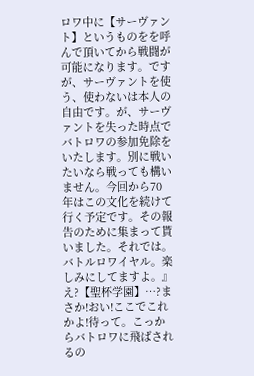ロワ中に【サーヴァント】というものをを呼んで頂いてから戦闘が可能になります。ですが、サーヴァントを使う、使わないは本人の自由です。が、サーヴァントを失った時点でバトロワの参加免除をいたします。別に戦いたいなら戦っても構いません。今回から70年はこの文化を続けて行く予定です。その報告のために集まって貰いました。それでは。バトルロワイヤル。楽しみにしてますよ。』
え?【聖杯学園】…?まさか!おい!ここでこれかよ!待って。こっからバトロワに飛ばされるの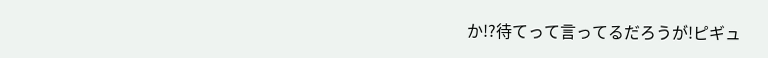か!?待てって言ってるだろうが!ピギュ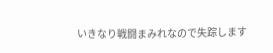いきなり戦闘まみれなので失踪します